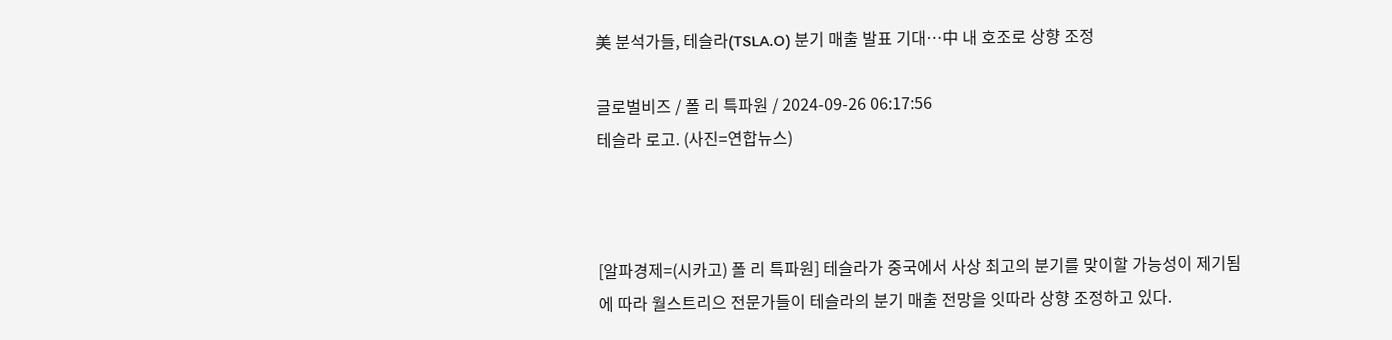美 분석가들, 테슬라(TSLA.O) 분기 매출 발표 기대…中 내 호조로 상향 조정

글로벌비즈 / 폴 리 특파원 / 2024-09-26 06:17:56
테슬라 로고. (사진=연합뉴스)



[알파경제=(시카고) 폴 리 특파원] 테슬라가 중국에서 사상 최고의 분기를 맞이할 가능성이 제기됨에 따라 월스트리으 전문가들이 테슬라의 분기 매출 전망을 잇따라 상향 조정하고 있다.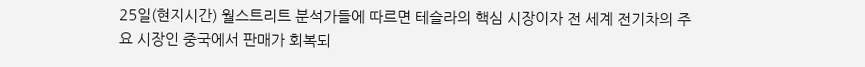25일(현지시간) 월스트리트 분석가들에 따르면 테슬라의 핵심 시장이자 전 세계 전기차의 주요 시장인 중국에서 판매가 회복되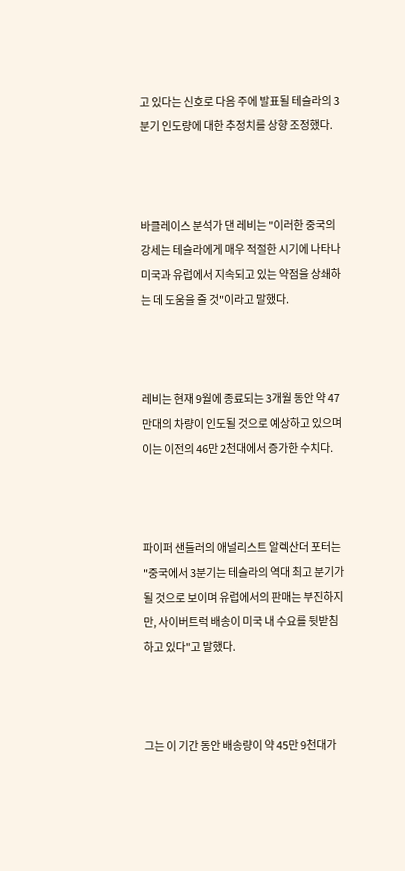고 있다는 신호로 다음 주에 발표될 테슬라의 3분기 인도량에 대한 추정치를 상향 조정했다.



바클레이스 분석가 댄 레비는 "이러한 중국의 강세는 테슬라에게 매우 적절한 시기에 나타나 미국과 유럽에서 지속되고 있는 약점을 상쇄하는 데 도움을 줄 것"이라고 말했다.



레비는 현재 9월에 종료되는 3개월 동안 약 47만대의 차량이 인도될 것으로 예상하고 있으며 이는 이전의 46만 2천대에서 증가한 수치다.



파이퍼 샌들러의 애널리스트 알렉산더 포터는 "중국에서 3분기는 테슬라의 역대 최고 분기가 될 것으로 보이며 유럽에서의 판매는 부진하지만, 사이버트럭 배송이 미국 내 수요를 뒷받침하고 있다"고 말했다.



그는 이 기간 동안 배송량이 약 45만 9천대가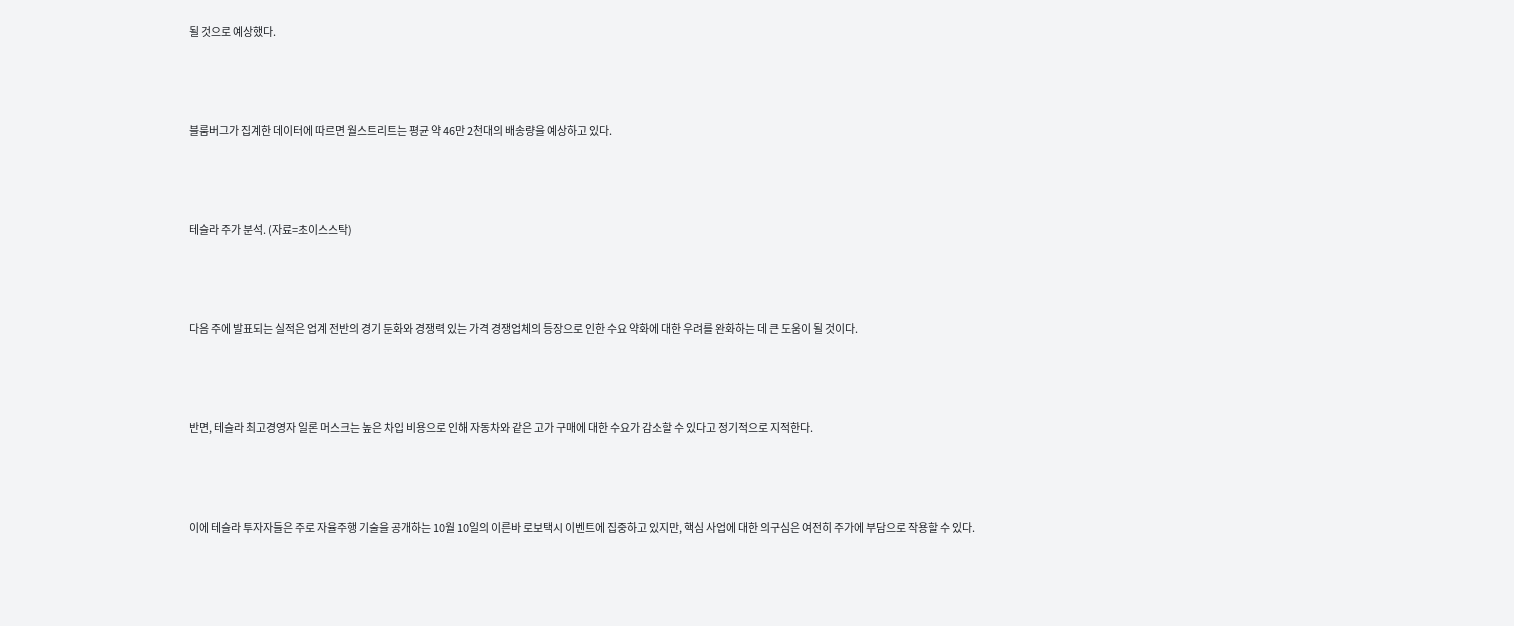될 것으로 예상했다.



블룸버그가 집계한 데이터에 따르면 월스트리트는 평균 약 46만 2천대의 배송량을 예상하고 있다.



테슬라 주가 분석. (자료=초이스스탁)



다음 주에 발표되는 실적은 업계 전반의 경기 둔화와 경쟁력 있는 가격 경쟁업체의 등장으로 인한 수요 약화에 대한 우려를 완화하는 데 큰 도움이 될 것이다.



반면, 테슬라 최고경영자 일론 머스크는 높은 차입 비용으로 인해 자동차와 같은 고가 구매에 대한 수요가 감소할 수 있다고 정기적으로 지적한다.



이에 테슬라 투자자들은 주로 자율주행 기술을 공개하는 10월 10일의 이른바 로보택시 이벤트에 집중하고 있지만, 핵심 사업에 대한 의구심은 여전히 주가에 부담으로 작용할 수 있다.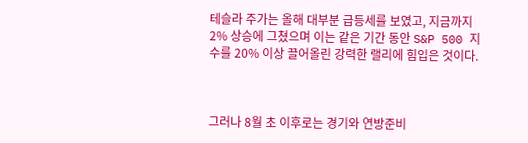테슬라 주가는 올해 대부분 급등세를 보였고, 지금까지 2% 상승에 그쳤으며 이는 같은 기간 동안 S&P 500 지수를 20% 이상 끌어올린 강력한 랠리에 힘입은 것이다.



그러나 8월 초 이후로는 경기와 연방준비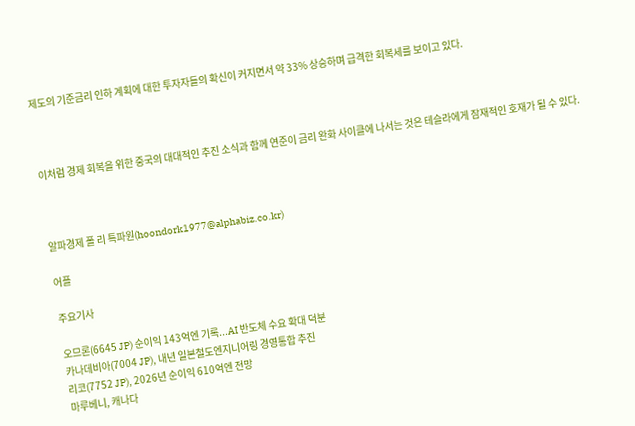제도의 기준금리 인하 계획에 대한 투자자들의 확신이 커지면서 약 33% 상승하며 급격한 회복세를 보이고 있다.



이처럼 경제 회복을 위한 중국의 대대적인 추진 소식과 함께 연준이 금리 완화 사이클에 나서는 것은 테슬라에게 잠재적인 호재가 될 수 있다.



알파경제 폴 리 특파원(hoondork1977@alphabiz.co.kr)

어플

주요기사

오므론(6645 JP) 순이익 143억엔 기록...AI 반도체 수요 확대 덕분
카나데비아(7004 JP), 내년 일본철도엔지니어링 경영통합 추진
리코(7752 JP), 2026년 순이익 610억엔 전망
마루베니, 캐나다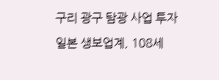구리 광구 탐광 사업 투자
일본 생보업계, 108세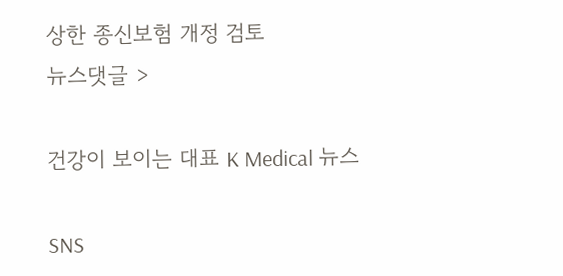상한 종신보험 개정 검토
뉴스댓글 >

건강이 보이는 대표 K Medical 뉴스

SNS